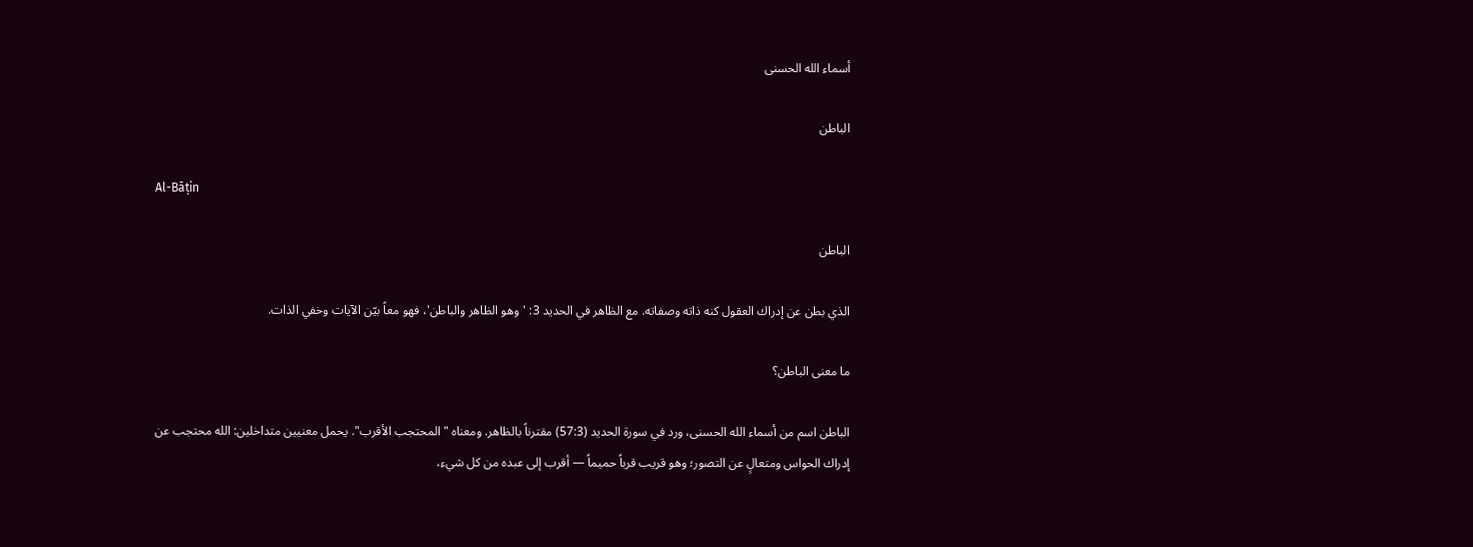أسماء الله الحسنى

الباطن

Al-Bāṭin

الباطن

الذي بطن عن إدراك العقول كنه ذاته وصفاته. مع الظاهر في الحديد 3: 'وهو الظاهر والباطن'، فهو معاً بيّن الآيات وخفي الذات.

ما معنى الباطن؟

الباطن اسم من أسماء الله الحسنى، ورد في سورة الحديد (57:3) مقترناً بالظاهر. ومعناه "المحتجب الأقرب". يحمل معنيين متداخلين: الله محتجب عن إدراك الحواس ومتعالٍ عن التصور؛ وهو قريب قرباً حميماً — أقرب إلى عبده من كل شيء،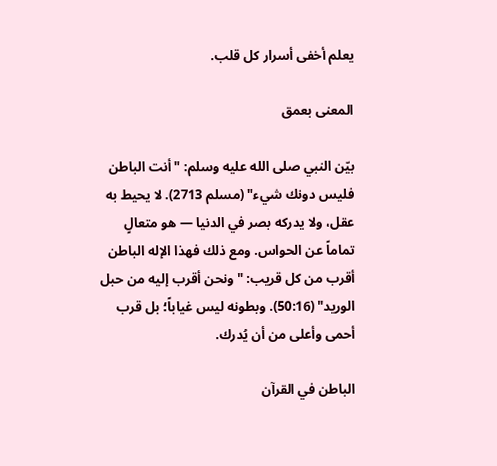يعلم أخفى أسرار كل قلب.

المعنى بعمق

بيّن النبي صلى الله عليه وسلم: "أنت الباطن فليس دونك شيء" (مسلم 2713). لا يحيط به عقل، ولا يدركه بصر في الدنيا — هو متعالٍ تماماً عن الحواس. ومع ذلك فهذا الإله الباطن أقرب من كل قريب: "ونحن أقرب إليه من حبل الوريد" (50:16). وبطونه ليس غياباً؛ بل قرب أحمى وأعلى من أن يُدرك.

الباطن في القرآن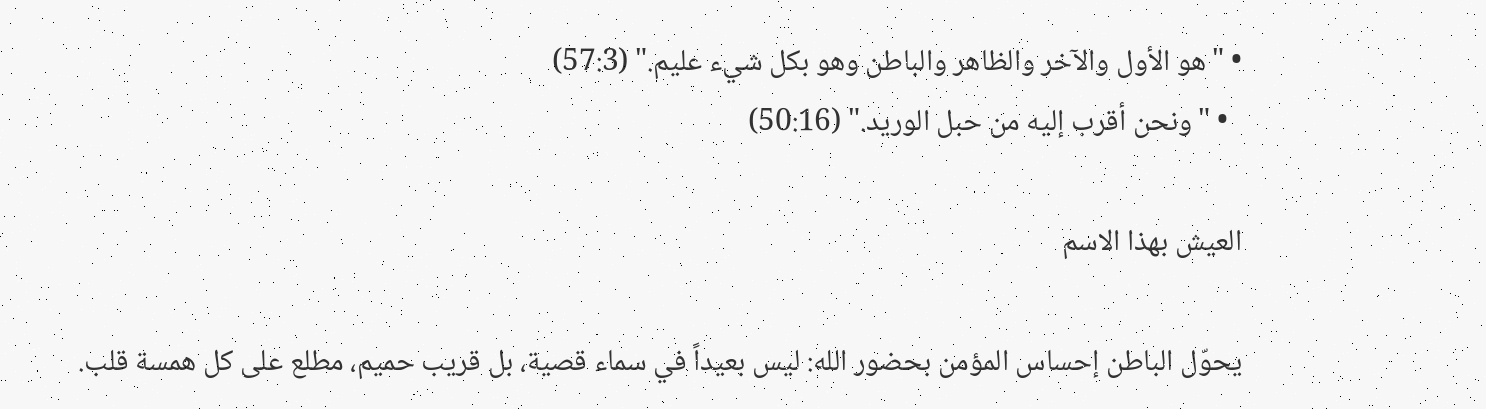• "هو الأول والآخر والظاهر والباطن وهو بكل شيء عليم." (57:3)
  • "ونحن أقرب إليه من حبل الوريد." (50:16)

العيش بهذا الاسم

يحوّل الباطن إحساس المؤمن بحضور الله: ليس بعيداً في سماء قصية، بل قريب حميم، مطلع على كل همسة قلب.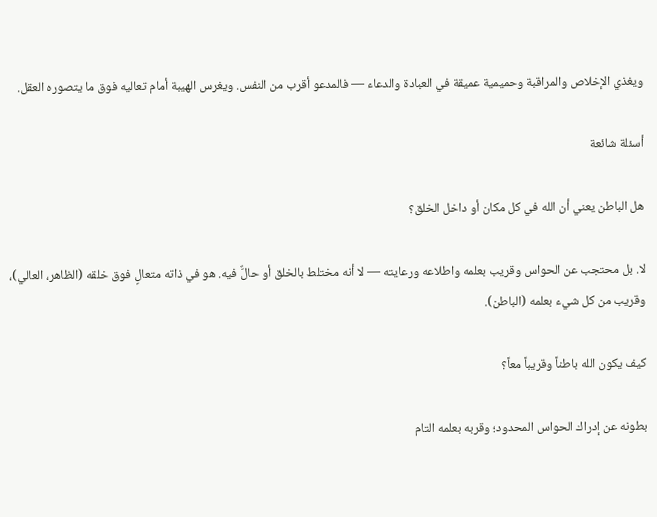ويغذي الإخلاص والمراقبة وحميمية عميقة في العبادة والدعاء — فالمدعو أقرب من النفس. ويغرس الهيبة أمام تعاليه فوق ما يتصوره العقل.

أسئلة شائعة

هل الباطن يعني أن الله في كل مكان أو داخل الخلق؟

لا. بل محتجب عن الحواس وقريب بعلمه واطلاعه ورعايته — لا أنه مختلط بالخلق أو حالٌّ فيه. هو في ذاته متعالٍ فوق خلقه (الظاهر، العالي)، وقريب من كل شيء بعلمه (الباطن).

كيف يكون الله باطناً وقريباً معاً؟

بطونه عن إدراك الحواس المحدود؛ وقربه بعلمه التام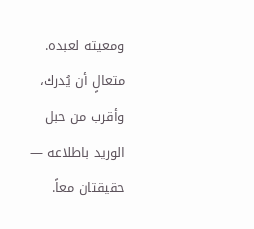ومعيته لعبده. متعالٍ أن يُدرك، وأقرب من حبل الوريد باطلاعه — حقيقتان معاً.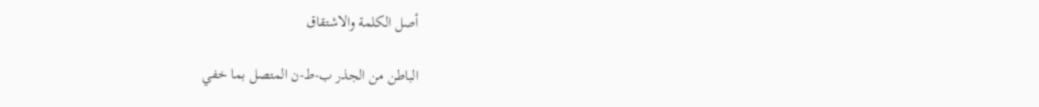أصل الكلمة والاشتقاق

الباطن من الجذر ب-ط-ن المتصل بما خفي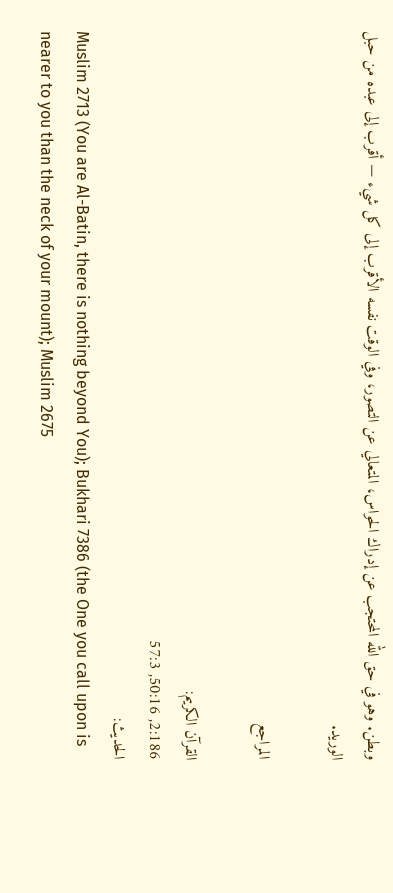وبطن. وهو في حق الله المحتجب عن إدراك الحواس، المتعالي عن التصور، وفي الوقت نفسه الأقرب إلى كل شيء — أقرب إلى عبده من حبل الوريد.

المراجع

القرآن الكريم:
2:186, 50:16, 57:3
الحديث:
Muslim 2713 (You are Al-Batin, there is nothing beyond You); Bukhari 7386 (the One you call upon is nearer to you than the neck of your mount); Muslim 2675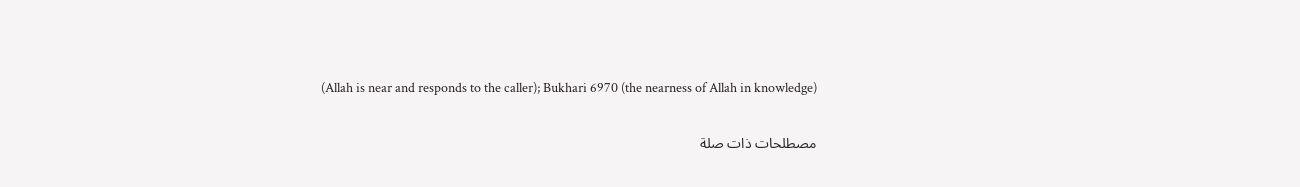(Allah is near and responds to the caller); Bukhari 6970 (the nearness of Allah in knowledge)

مصطلحات ذات صلة